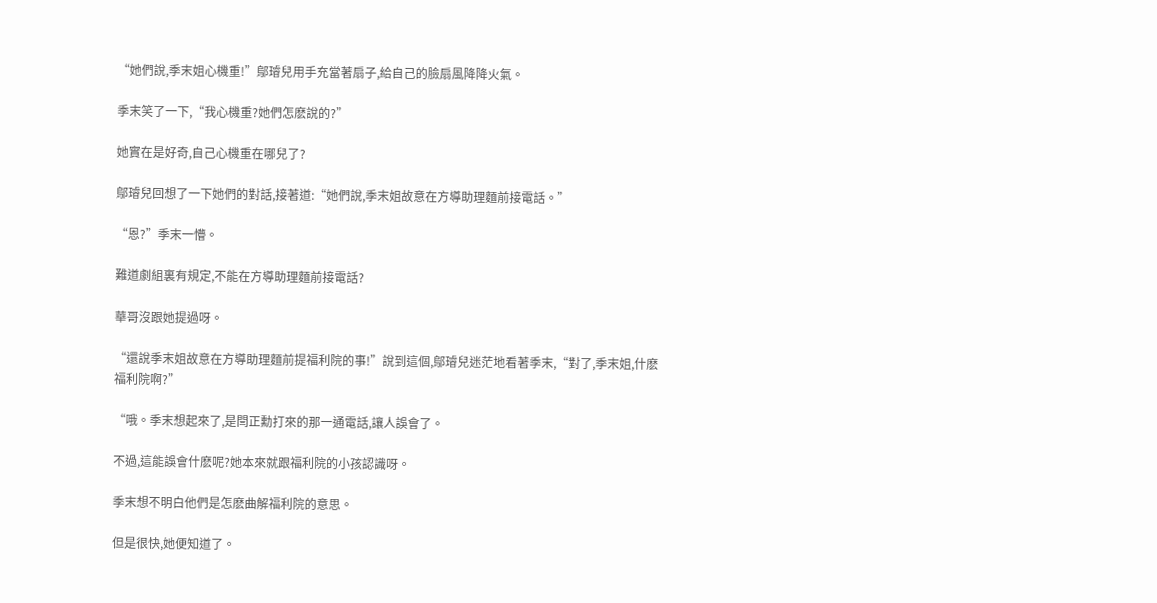“她們說,季末姐心機重!”鄔璿兒用手充當著扇子,給自己的臉扇風降降火氣。

季末笑了一下,“我心機重?她們怎麽說的?”

她實在是好奇,自己心機重在哪兒了?

鄔璿兒回想了一下她們的對話,接著道:“她們說,季末姐故意在方導助理麵前接電話。”

“恩?”季末一懵。

難道劇組裏有規定,不能在方導助理麵前接電話?

華哥沒跟她提過呀。

“還說季末姐故意在方導助理麵前提福利院的事!”說到這個,鄔璿兒迷茫地看著季末,“對了,季末姐,什麽福利院啊?”

“哦。季末想起來了,是閆正勳打來的那一通電話,讓人誤會了。

不過,這能誤會什麽呢?她本來就跟福利院的小孩認識呀。

季末想不明白他們是怎麽曲解福利院的意思。

但是很快,她便知道了。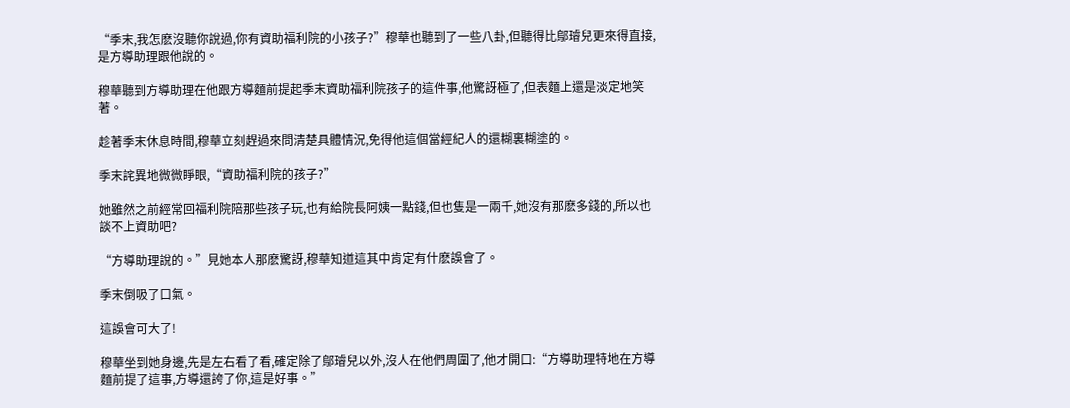“季末,我怎麽沒聽你說過,你有資助福利院的小孩子?”穆華也聽到了一些八卦,但聽得比鄔璿兒更來得直接,是方導助理跟他說的。

穆華聽到方導助理在他跟方導麵前提起季末資助福利院孩子的這件事,他驚訝極了,但表麵上還是淡定地笑著。

趁著季末休息時間,穆華立刻趕過來問清楚具體情況,免得他這個當經紀人的還糊裏糊塗的。

季末詫異地微微睜眼,“資助福利院的孩子?”

她雖然之前經常回福利院陪那些孩子玩,也有給院長阿姨一點錢,但也隻是一兩千,她沒有那麽多錢的,所以也談不上資助吧?

“方導助理說的。”見她本人那麽驚訝,穆華知道這其中肯定有什麽誤會了。

季末倒吸了口氣。

這誤會可大了!

穆華坐到她身邊,先是左右看了看,確定除了鄔璿兒以外,沒人在他們周圍了,他才開口:“方導助理特地在方導麵前提了這事,方導還誇了你,這是好事。”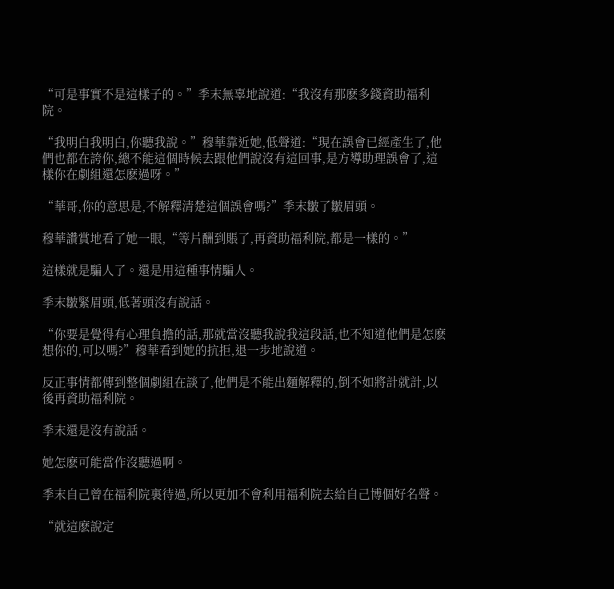“可是事實不是這樣子的。”季末無辜地說道:“我沒有那麽多錢資助福利院。

“我明白我明白,你聽我說。”穆華靠近她,低聲道:“現在誤會已經產生了,他們也都在誇你,總不能這個時候去跟他們說沒有這回事,是方導助理誤會了,這樣你在劇組還怎麽過呀。”

“華哥,你的意思是,不解釋清楚這個誤會嗎?”季末皺了皺眉頭。

穆華讚賞地看了她一眼,“等片酬到賬了,再資助福利院,都是一樣的。”

這樣就是騙人了。還是用這種事情騙人。

季末皺緊眉頭,低著頭沒有說話。

“你要是覺得有心理負擔的話,那就當沒聽我說我這段話,也不知道他們是怎麽想你的,可以嗎?”穆華看到她的抗拒,退一步地說道。

反正事情都傳到整個劇組在談了,他們是不能出麵解釋的,倒不如將計就計,以後再資助福利院。

季末還是沒有說話。

她怎麽可能當作沒聽過啊。

季末自己曾在福利院裏待過,所以更加不會利用福利院去給自己博個好名聲。

“就這麽說定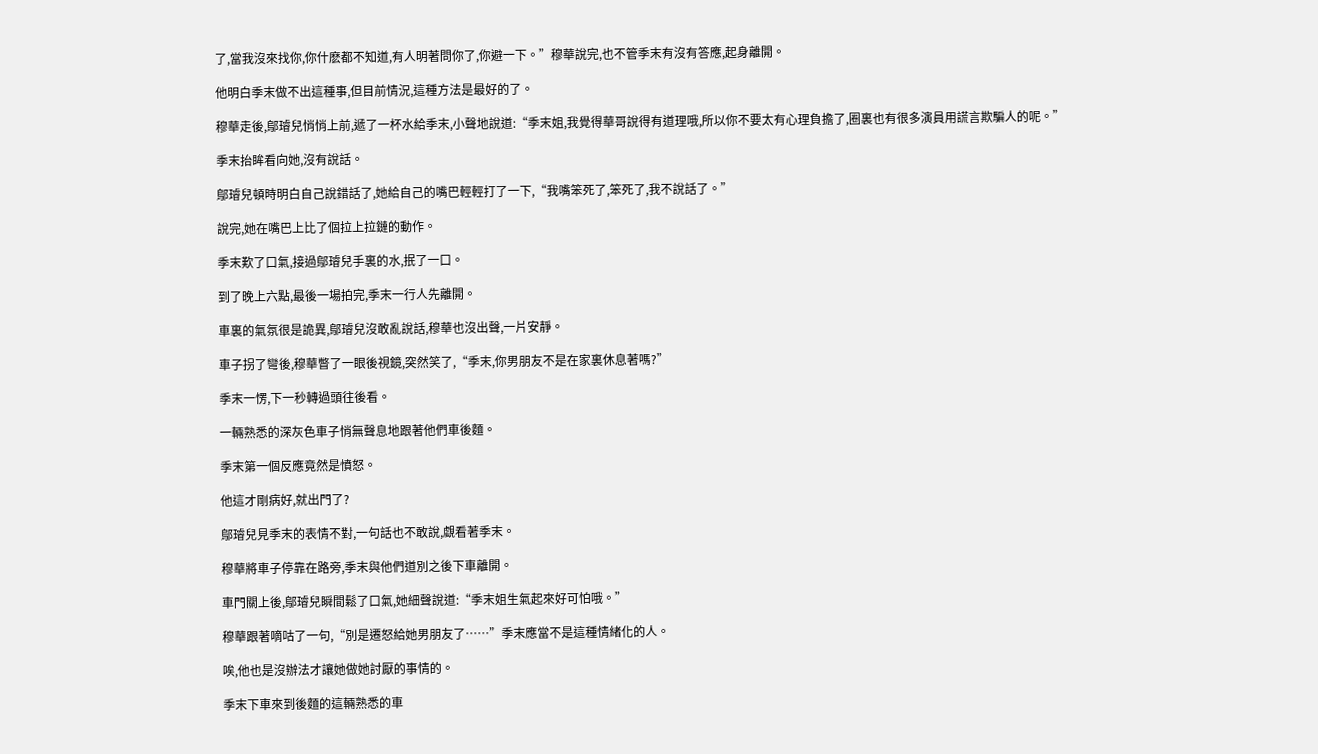了,當我沒來找你,你什麽都不知道,有人明著問你了,你避一下。”穆華說完,也不管季末有沒有答應,起身離開。

他明白季末做不出這種事,但目前情況,這種方法是最好的了。

穆華走後,鄔璿兒悄悄上前,遞了一杯水給季末,小聲地說道:“季末姐,我覺得華哥說得有道理哦,所以你不要太有心理負擔了,圈裏也有很多演員用謊言欺騙人的呢。”

季末抬眸看向她,沒有說話。

鄔璿兒頓時明白自己說錯話了,她給自己的嘴巴輕輕打了一下,“我嘴笨死了,笨死了,我不說話了。”

說完,她在嘴巴上比了個拉上拉鏈的動作。

季末歎了口氣,接過鄔璿兒手裏的水,抿了一口。

到了晚上六點,最後一場拍完,季末一行人先離開。

車裏的氣氛很是詭異,鄔璿兒沒敢亂說話,穆華也沒出聲,一片安靜。

車子拐了彎後,穆華瞥了一眼後視鏡,突然笑了,“季末,你男朋友不是在家裏休息著嗎?”

季末一愣,下一秒轉過頭往後看。

一輛熟悉的深灰色車子悄無聲息地跟著他們車後麵。

季末第一個反應竟然是憤怒。

他這才剛病好,就出門了?

鄔璿兒見季末的表情不對,一句話也不敢說,覷看著季末。

穆華將車子停靠在路旁,季末與他們道別之後下車離開。

車門關上後,鄔璿兒瞬間鬆了口氣,她細聲說道:“季末姐生氣起來好可怕哦。”

穆華跟著嘀咕了一句,“別是遷怒給她男朋友了……”季末應當不是這種情緒化的人。

唉,他也是沒辦法才讓她做她討厭的事情的。

季末下車來到後麵的這輛熟悉的車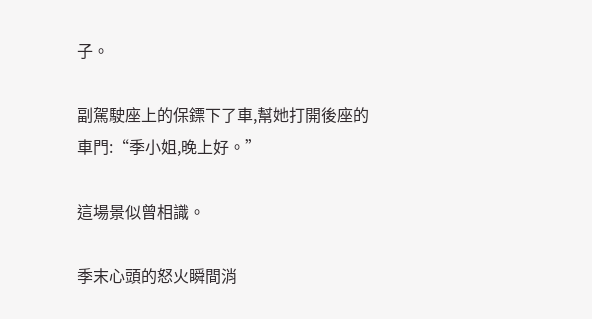子。

副駕駛座上的保鏢下了車,幫她打開後座的車門:“季小姐,晚上好。”

這場景似曾相識。

季末心頭的怒火瞬間消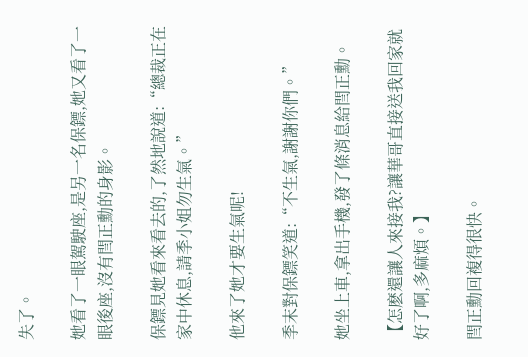失了。

她看了一眼駕駛座,是另一名保鏢,她又看了一眼後座,沒有閆正勳的身影。

保鏢見她看來看去的,了然地說道:“總裁正在家中休息,請季小姐勿生氣。”

他來了她才要生氣呢!

季末對保鏢笑道:“不生氣,謝謝你們。”

她坐上車,拿出手機,發了條消息給閆正勳。

【怎麽還讓人來接我?讓華哥直接送我回家就好了啊,多麻煩。】

閆正勳回複得很快。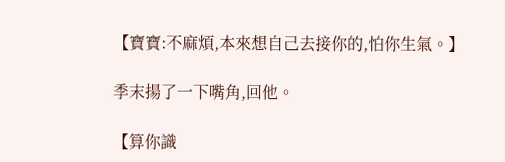【寶寶:不麻煩,本來想自己去接你的,怕你生氣。】

季末揚了一下嘴角,回他。

【算你識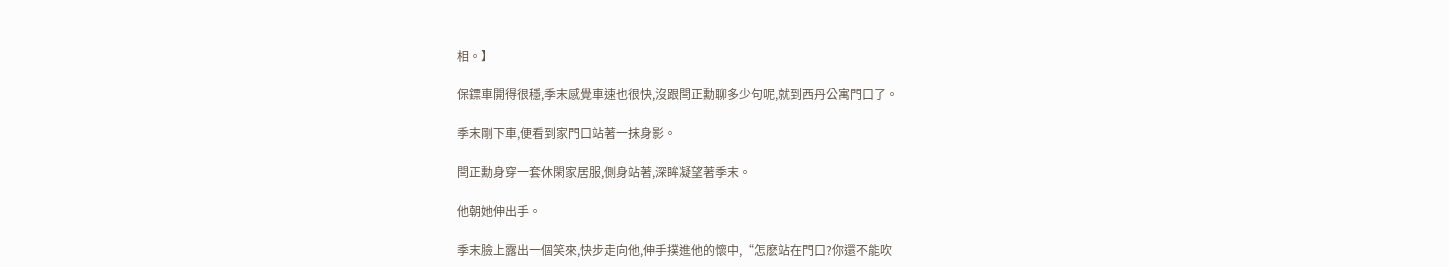相。】

保鏢車開得很穩,季末感覺車速也很快,沒跟閆正勳聊多少句呢,就到西丹公寓門口了。

季末剛下車,便看到家門口站著一抹身影。

閆正勳身穿一套休閑家居服,側身站著,深眸凝望著季末。

他朝她伸出手。

季末臉上露出一個笑來,快步走向他,伸手撲進他的懷中,“怎麽站在門口?你還不能吹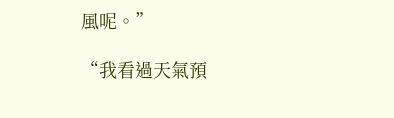風呢。”

“我看過天氣預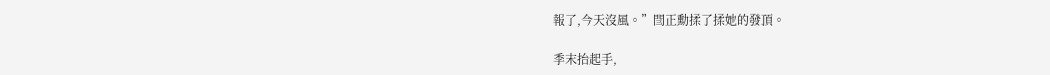報了,今天沒風。”閆正勳揉了揉她的發頂。

季末抬起手,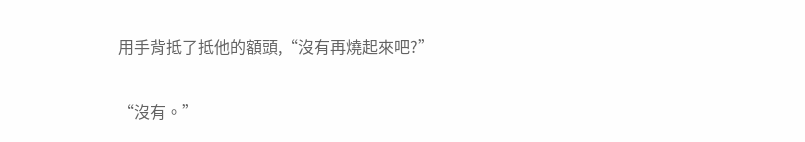用手背抵了抵他的額頭,“沒有再燒起來吧?”

“沒有。”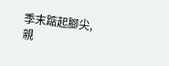季末踮起腳尖,親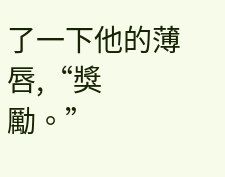了一下他的薄唇,“獎勵。”